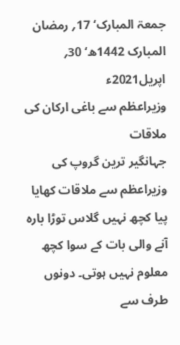جمعۃ المبارک‘ 17؍ رمضان المبارک 1442ھ‘ 30؍ اپریل2021ء
وزیراعظم سے باغی ارکان کی ملاقات
جہانگیر ترین گروپ کی وزیراعظم سے ملاقات کھایا پیا کچھ نہیں گلاس توڑا بارہ آنے والی بات کے سوا کچھ معلوم نہیں ہوتی۔ دونوں طرف سے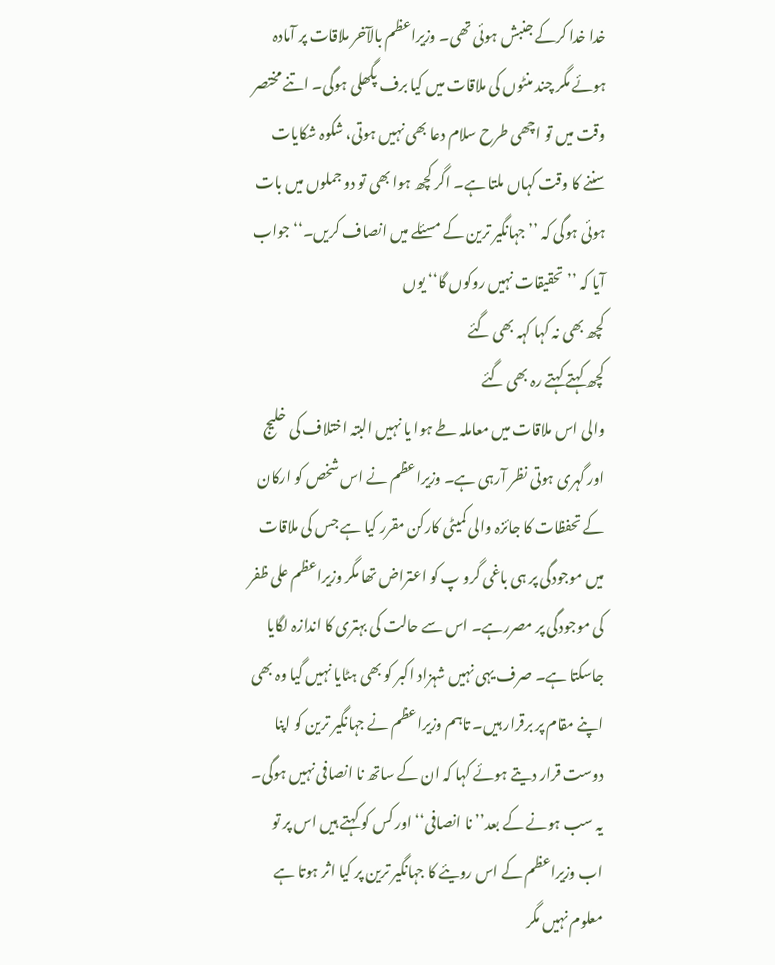خدا خدا کرکے جنبش ہوئی تھی۔ وزیراعظم بالآخر ملاقات پر آمادہ ہوئے مگر چند منٹوں کی ملاقات میں کیا برف پگھلی ہوگی۔ اتنے مختصر وقت میں تو اچھی طرح سلام دعا بھی نہیں ہوتی، شکوہ شکایات سننے کا وقت کہاں ملتا ہے۔ اگر کچھ ہوا بھی تو دو جملوں میں بات ہوئی ہوگی کہ ’’جہانگیر ترین کے مسئلے میں انصاف کریں۔‘‘ جواب آیا کہ ’’تحقیقات نہیں روکوں گا‘‘ یوں
کچھ بھی نہ کہا کہہ بھی گئے
کچھ کہتے کہتے رہ بھی گئے
والی اس ملاقات میں معاملہ طے ہوا یا نہیں البتہ اختلاف کی خلیج اور گہری ہوتی نظر آرہی ہے۔ وزیراعظم نے اس شخص کو ارکان کے تحفظات کا جائزہ والی کمیٹی کارکن مقرر کیا ہے جس کی ملاقات میں موجودگی پر ہی باغی گرو پ کو اعتراض تھا مگر وزیراعظم علی ظفر کی موجودگی پر مصررہے۔ اس سے حالت کی بہتری کا اندازہ لگایا جاسکتا ہے۔ صرف یہی نہیں شہزاد اکبر کو بھی ہٹایا نہیں گیا وہ بھی اپنے مقام پر برقرار ہیں۔ تاہم وزیراعظم نے جہانگیر ترین کو اپنا دوست قرار دیتے ہوئے کہا کہ ان کے ساتھ نا انصافی نہیں ہوگی۔ یہ سب ہونے کے بعد’’ نا انصافی‘‘ اور کس کو کہتے ہیں اس پر تو
اب وزیراعظم کے اس رویئے کا جہانگیر ترین پر کیا اثر ہوتا ہے معلوم نہیں مگر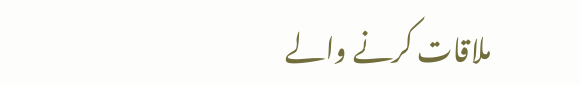ملاقات کرنے والے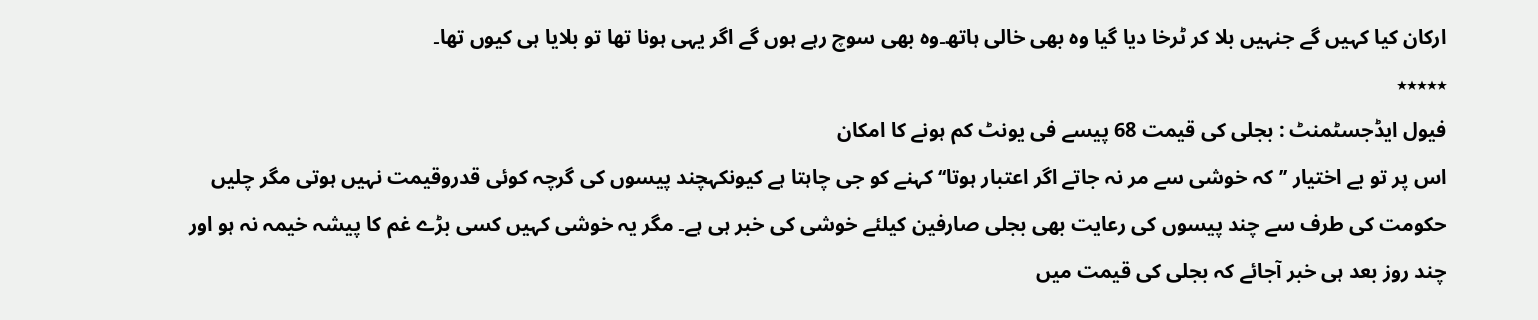ارکان کیا کہیں گے جنہیں بلا کر ٹرخا دیا گیا وہ بھی خالی ہاتھ۔وہ بھی سوچ رہے ہوں گے اگر یہی ہونا تھا تو بلایا ہی کیوں تھا۔
٭٭٭٭٭
فیول ایڈجسٹمنٹ : بجلی کی قیمت 68 پیسے فی یونٹ کم ہونے کا امکان
اس پر تو بے اختیار ’’کہ خوشی سے مر نہ جاتے اگر اعتبار ہوتا‘‘کہنے کو جی چاہتا ہے کیونکہچند پیسوں کی گرچہ کوئی قدروقیمت نہیں ہوتی مگر چلیں حکومت کی طرف سے چند پیسوں کی رعایت بھی بجلی صارفین کیلئے خوشی کی خبر ہی ہے۔ مگر یہ خوشی کہیں کسی بڑے غم کا پیشہ خیمہ نہ ہو اور چند روز بعد ہی خبر آجائے کہ بجلی کی قیمت میں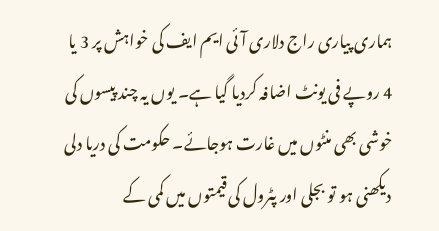ہماری پیاری راج دلاری آئی ایم ایف کی خواہش پر 3 یا 4 روپے فی یونٹ اضافہ کردیا گیا ہے۔ یوں یہ چند پیسوں کی خوشی بھی منٹوں میں غارت ہوجائے۔ حکومت کی دریا دلی دیکھنی ہو تو بجلی اور پٹرول کی قیمتوں میں کمی کے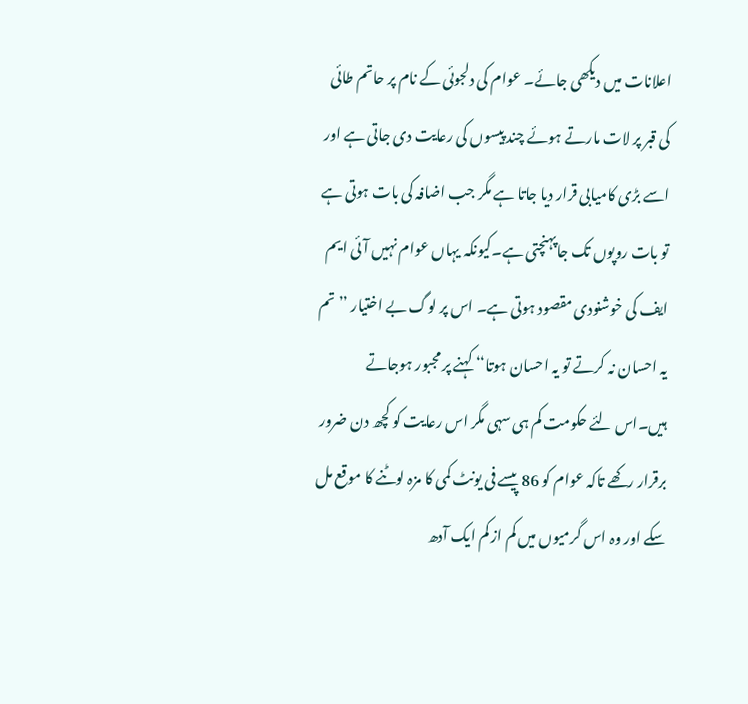اعلانات میں دیکھی جائے۔ عوام کی دلجوئی کے نام پر حاتم طائی کی قبر پر لات مارتے ہوئے چند پیسوں کی رعایت دی جاتی ہے اور اسے بڑی کامیابی قرار دیا جاتا ہے مگر جب اضافہ کی بات ہوتی ہے تو بات روپوں تک جاپہنچتی ہے۔کیونکہ یہاں عوام نہیں آئی ایم ایف کی خوشنودی مقصود ہوتی ہے۔ اس پر لوگ بے اختیار ’’تم یہ احسان نہ کرتے تو یہ احسان ہوتا‘‘ کہنے پر مجبور ہوجاتے ہیں۔اس لئے حکومت کم ہی سہی مگر اس رعایت کو کچھ دن ضرور برقرار رکھے تاکہ عوام کو 86 پیسے فی یونٹ کمی کا مزہ لوٹنے کا موقع مل سکے اور وہ اس گرمیوں میں کم از کم ایک آدھ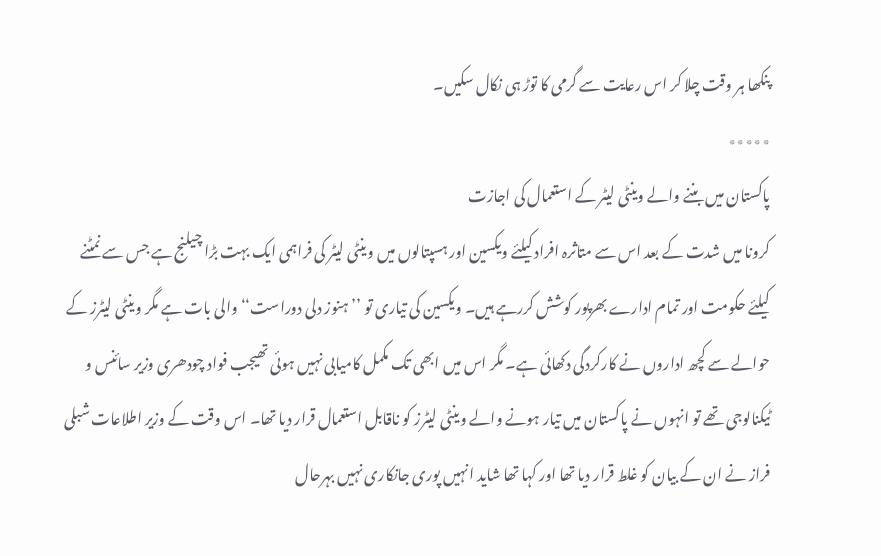پنکھا ہر وقت چلا کر اس رعایت سے گرمی کا توڑ ہی نکال سکیں۔
٭٭٭٭٭
پاکستان میں بننے والے وینٹی لیٹر کے استعمال کی اجازت
کرونا میں شدت کے بعد اس سے متاثرہ افراد کیلئے ویکسین اور ہسپتالوں میں وینٹی لیٹر کی فراہمی ایک بہت بڑا چیلنج ہے جس سے نمٹنے کیلئے حکومت اور تمام ادارے بھرپور کوشش کررہے ہیں۔ ویکسین کی تیاری تو ’’ہنوز دلی دوراست‘‘ والی بات ہے مگر وینٹی لیٹرز کے حوالے سے کچھ اداروں نے کارکردگی دکھائی ہے۔ مگر اس میں ابھی تک مکمل کامیابی نہیں ہوئی تھیجب فواد چودھری وزیر سائنس و ٹیکنالوجی تھے تو انہوں نے پاکستان میں تیار ہونے والے وینٹی لیٹرز کو ناقابل استعمال قرار دیا تھا۔ اس وقت کے وزیر اطلاعات شبلی فراز نے ان کے بیان کو غلط قرار دیا تھا اور کہا تھا شاید انہیں پوری جانکاری نہیں بہرحال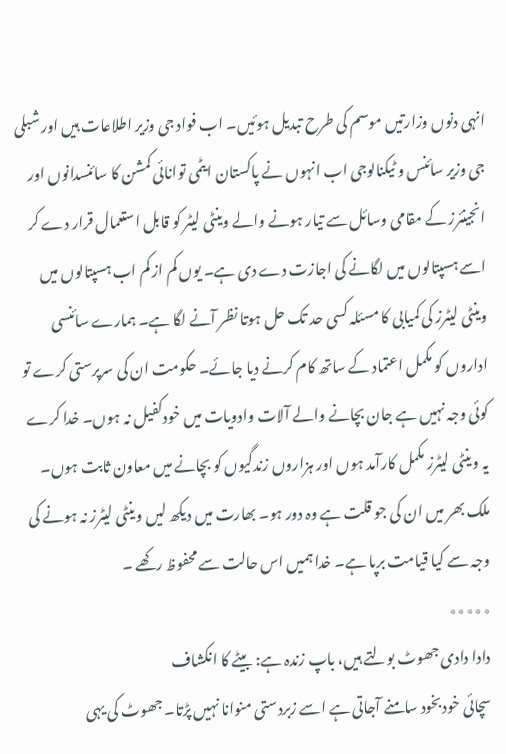انہی دنوں وزارتیں موسم کی طرح تبدیل ہوئیں۔ اب فواد جی وزیر اطلاعات ہیں اور شبلی جی وزیر سائنس و ٹیکنالوجی اب انہوں نے پاکستان ایٹمی توانائی کمشن کا سائنسدانوں اور انجینئرز کے مقامی وسائل سے تیار ہونے والے وینٹی لیٹر کو قابل استعمال قرار دے کر اسے ہسپتالوں میں لگانے کی اجازت دے دی ہے۔ یوں کم از کم اب ہسپتالوں میں وینٹی لیٹرز کی کمیابی کا مسئلہ کسی حد تک حل ہوتا نظر آنے لگا ہے۔ ہمارے سائنسی اداروں کو مکمل اعتماد کے ساتھ کام کرنے دیا جائے۔ حکومت ان کی سرپرستی کرے تو کوئی وجہ نہیں ہے جان بچانے والے آلات وادویات میں خودکفیل نہ ہوں۔ خدا کرے یہ وینٹی لیٹرز مکمل کارآمد ہوں اور ہزاروں زندگیوں کو بچانے میں معاون ثابت ہوں۔ ملک بھر میں ان کی جو قلت ہے وہ دور ہو۔ بھارت میں دیکھ لیں وینٹی لیٹرز نہ ہونے کی وجہ سے کیا قیامت برپا ہے۔ خدا ہمیں اس حالت سے محفوظ رکھے ۔
٭٭٭٭٭
دادا دادی جھوٹ بولتے ہیں، باپ زندہ ہے: بیٹے کا انکشاف
سچائی خودبخود سامنے آجاتی ہے اسے زبردستی منوانا نہیں پڑتا۔ جھوٹ کی یہی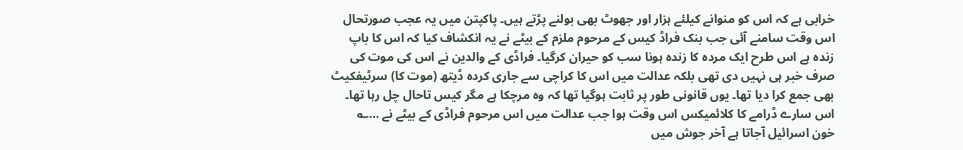خرابی ہے کہ اس کو منوانے کیلئے ہزار اور جھوٹ بھی بولنے پڑتے ہیں۔ پاکپتن میں یہ عجب صورتحال اس وقت سامنے آئی جب بنک فراڈ کیس کے مرحوم ملزم کے بیٹے نے یہ انکشاف کیا کہ اس کا باپ زندہ ہے اس طرح ایک مردہ کا زندہ ہونا سب کو حیران کرگیا۔ فراڈی کے والدین نے اس کی موت کی صرف خبر ہی نہیں دی تھی بلکہ عدالت میں اس کا کراچی سے جاری کردہ ڈیتھ (موت کا) سرٹیفکیٹ بھی جمع کرا دیا تھا۔ یوں قانونی طور پر ثابت ہوگیا تھا کہ وہ مرچکا ہے مگر کیس تاحال چل رہا تھا۔ اس سارے ڈرامے کا کلائمیکس اس وقت ہوا جب عدالت میں اس مرحوم فراڈی کے بیٹے نے …؎
خون اسرائیل آجاتا ہے آخر جوش میں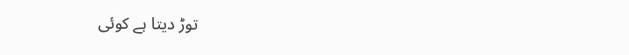توڑ دیتا ہے کوئی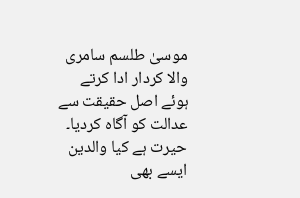موسیٰ طلسم سامری
والا کردار ادا کرتے ہوئے اصل حقیقت سے عدالت کو آگاہ کردیا۔ حیرت ہے کیا والدین ایسے بھی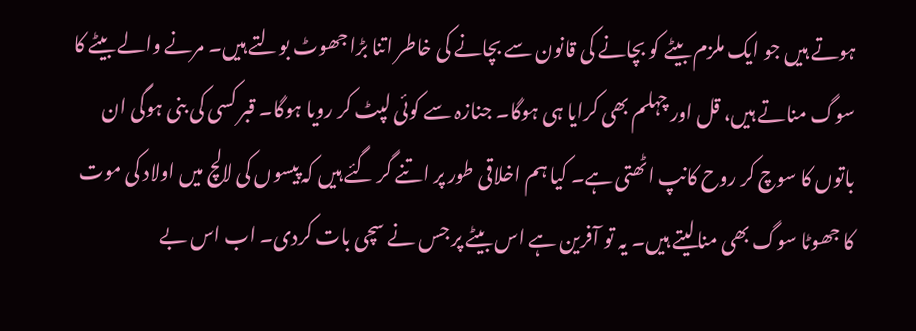ہوتے ہیں جو ایک ملزم بیٹے کو بچانے کی قانون سے بچانے کی خاطر اتنا بڑا جھوٹ بولتے ہیں۔ مرنے والے بیٹے کا سوگ مناتے ہیں، قل اور چہلم بھی کرایا ہی ہوگا۔ جنازہ سے کوئی لپٹ کر رویا ہوگا۔ قبر کسی کی بنی ہوگی ان باتوں کا سوچ کر روح کانپ اٹھتی ہے۔ کیا ہم اخلاقی طور پر اتنے گر گئے ہیں کہ پیسوں کی لالچ میں اولاد کی موت کا جھوٹا سوگ بھی منالیتے ہیں۔ یہ تو آفرین ہے اس بیٹے پر جس نے سچی بات کردی۔ اب اس بے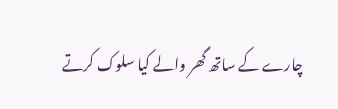چارے کے ساتھ گھر والے کیا سلوک کرتے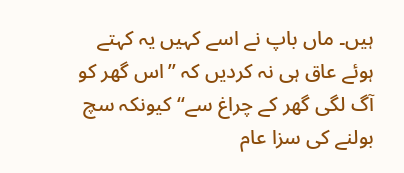ہیں۔ ماں باپ نے اسے کہیں یہ کہتے ہوئے عاق ہی نہ کردیں کہ ’’اس گھر کو آگ لگی گھر کے چراغ سے‘‘ کیونکہ سچ بولنے کی سزا عام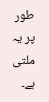طور پر یہ ملتی ہے۔